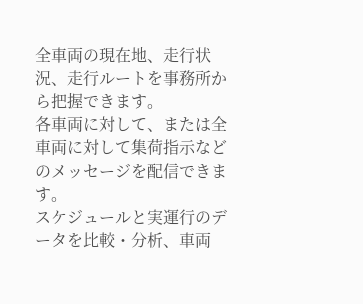全車両の現在地、走行状況、走行ルートを事務所から把握できます。
各車両に対して、または全車両に対して集荷指示などのメッセージを配信できます。
スケジュールと実運行のデータを比較・分析、車両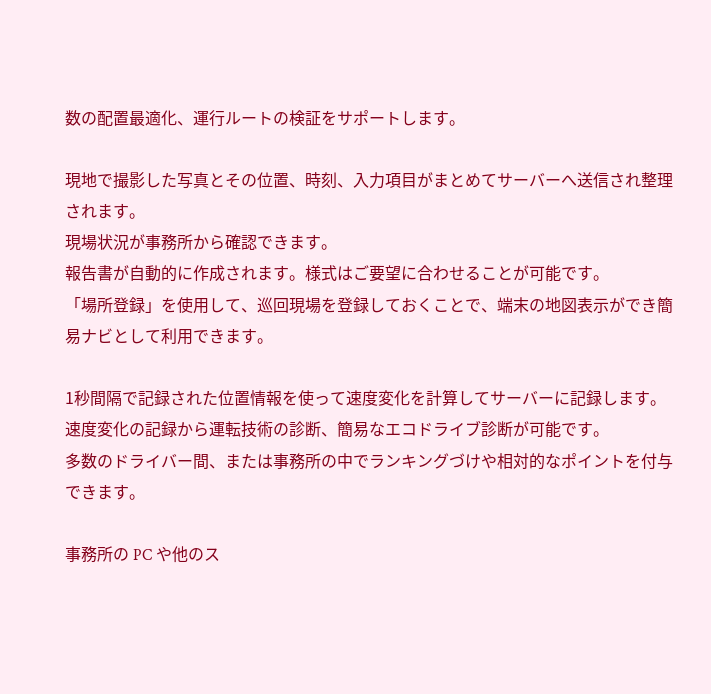数の配置最適化、運行ルートの検証をサポートします。

現地で撮影した写真とその位置、時刻、入力項目がまとめてサーバーへ送信され整理されます。
現場状況が事務所から確認できます。
報告書が自動的に作成されます。様式はご要望に合わせることが可能です。
「場所登録」を使用して、巡回現場を登録しておくことで、端末の地図表示ができ簡易ナビとして利用できます。

1秒間隔で記録された位置情報を使って速度変化を計算してサーバーに記録します。
速度変化の記録から運転技術の診断、簡易なエコドライブ診断が可能です。
多数のドライバー間、または事務所の中でランキングづけや相対的なポイントを付与できます。

事務所の PC や他のス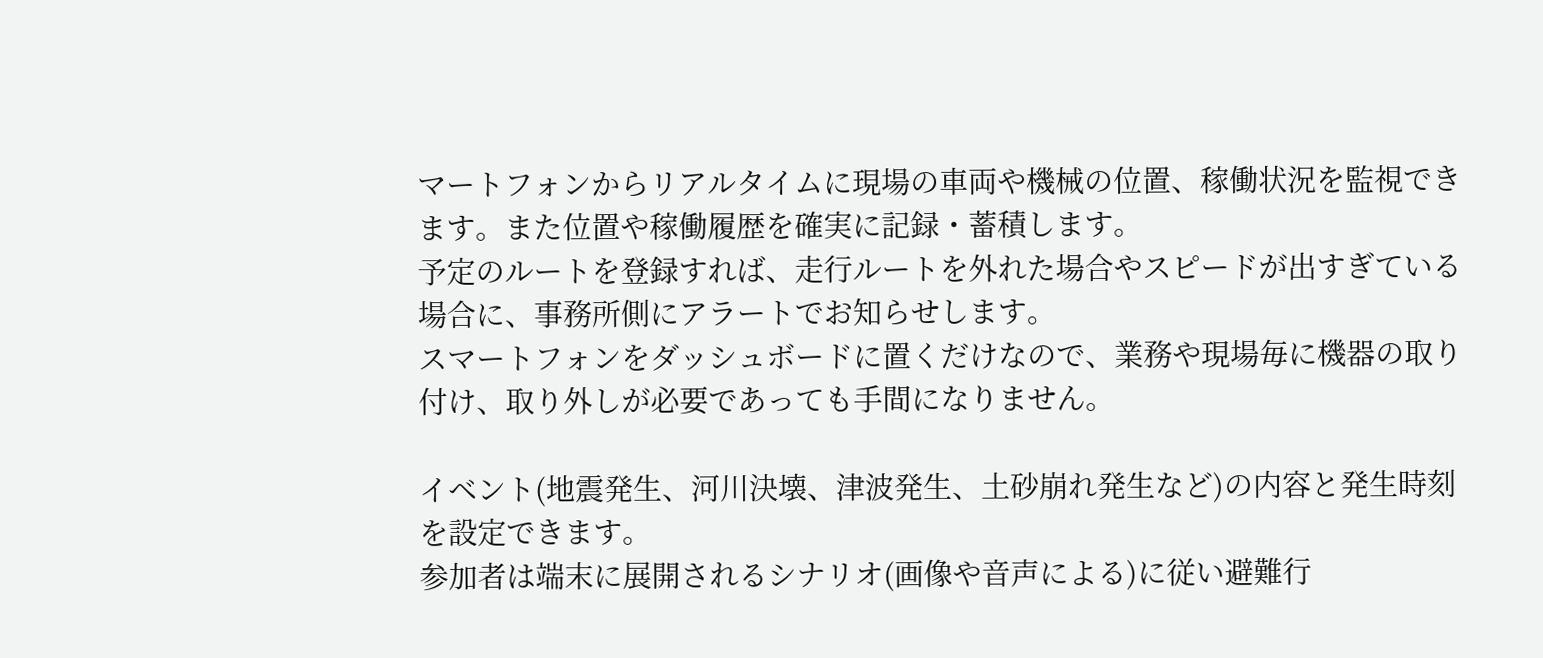マートフォンからリアルタイムに現場の車両や機械の位置、稼働状況を監視できます。また位置や稼働履歴を確実に記録・蓄積します。
予定のルートを登録すれば、走行ルートを外れた場合やスピードが出すぎている場合に、事務所側にアラートでお知らせします。
スマートフォンをダッシュボードに置くだけなので、業務や現場毎に機器の取り付け、取り外しが必要であっても手間になりません。

イベント(地震発生、河川決壊、津波発生、土砂崩れ発生など)の内容と発生時刻を設定できます。
参加者は端末に展開されるシナリオ(画像や音声による)に従い避難行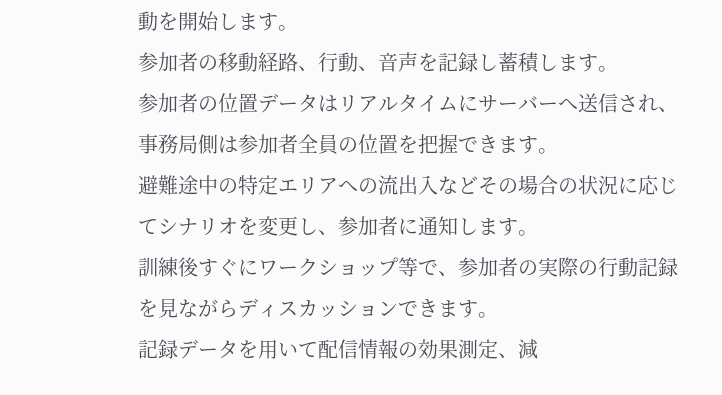動を開始します。
参加者の移動経路、行動、音声を記録し蓄積します。
参加者の位置データはリアルタイムにサーバーへ送信され、事務局側は参加者全員の位置を把握できます。
避難途中の特定エリアへの流出入などその場合の状況に応じてシナリオを変更し、参加者に通知します。
訓練後すぐにワークショップ等で、参加者の実際の行動記録を見ながらディスカッションできます。
記録データを用いて配信情報の効果測定、減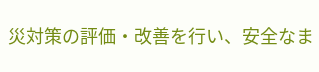災対策の評価・改善を行い、安全なま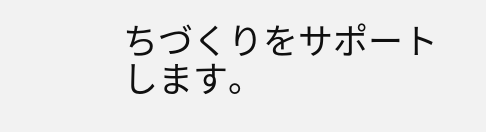ちづくりをサポートします。